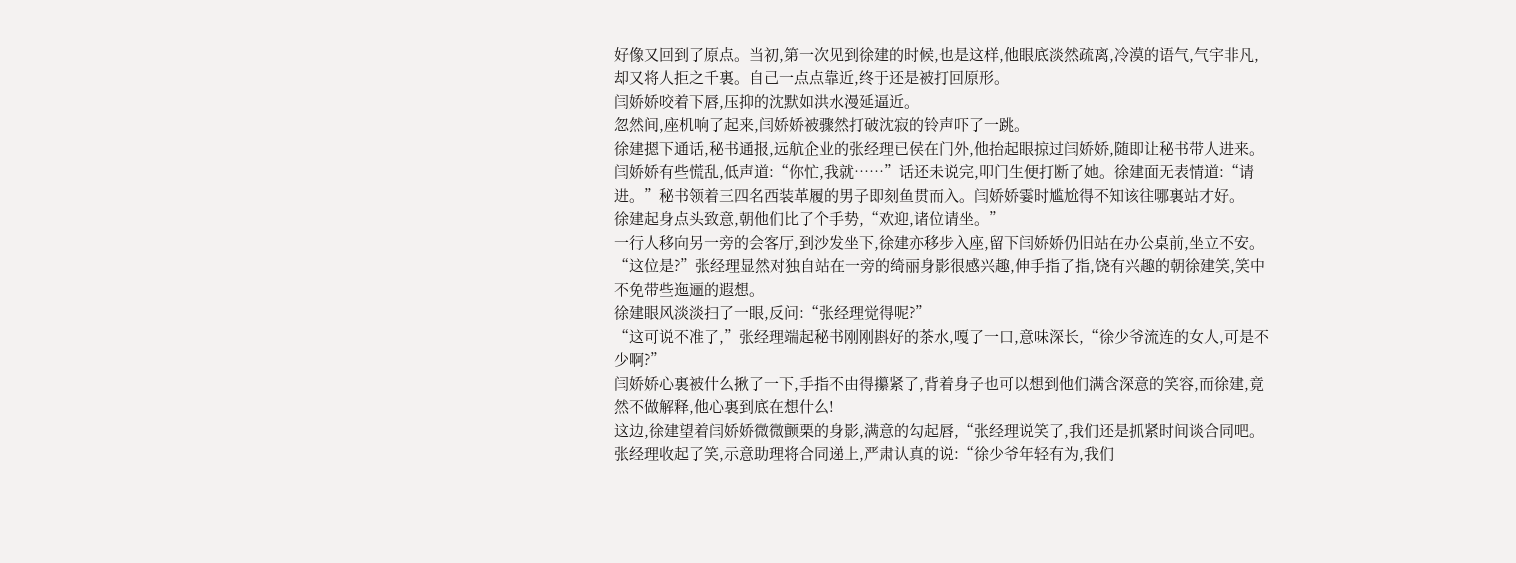好像又回到了原点。当初,第一次见到徐建的时候,也是这样,他眼底淡然疏离,冷漠的语气,气宇非凡,却又将人拒之千裏。自己一点点靠近,终于还是被打回原形。
闫娇娇咬着下唇,压抑的沈默如洪水漫延逼近。
忽然间,座机响了起来,闫娇娇被骤然打破沈寂的铃声吓了一跳。
徐建摁下通话,秘书通报,远航企业的张经理已侯在门外,他抬起眼掠过闫娇娇,随即让秘书带人进来。
闫娇娇有些慌乱,低声道:“你忙,我就……”话还未说完,叩门生便打断了她。徐建面无表情道:“请进。”秘书领着三四名西装革履的男子即刻鱼贯而入。闫娇娇霎时尴尬得不知该往哪裏站才好。
徐建起身点头致意,朝他们比了个手势,“欢迎,诸位请坐。”
一行人移向另一旁的会客厅,到沙发坐下,徐建亦移步入座,留下闫娇娇仍旧站在办公桌前,坐立不安。
“这位是?”张经理显然对独自站在一旁的绮丽身影很感兴趣,伸手指了指,饶有兴趣的朝徐建笑,笑中不免带些迤逦的遐想。
徐建眼风淡淡扫了一眼,反问:“张经理觉得呢?”
“这可说不准了,”张经理端起秘书刚刚斟好的茶水,嘎了一口,意味深长,“徐少爷流连的女人,可是不少啊?”
闫娇娇心裏被什么揪了一下,手指不由得攥紧了,背着身子也可以想到他们满含深意的笑容,而徐建,竟然不做解释,他心裏到底在想什么!
这边,徐建望着闫娇娇微微颤栗的身影,满意的勾起唇,“张经理说笑了,我们还是抓紧时间谈合同吧。
张经理收起了笑,示意助理将合同递上,严肃认真的说:“徐少爷年轻有为,我们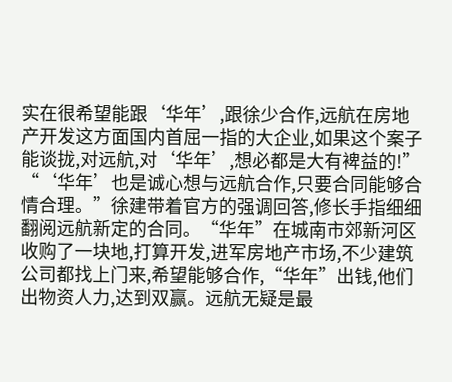实在很希望能跟‘华年’,跟徐少合作,远航在房地产开发这方面国内首屈一指的大企业,如果这个案子能谈拢,对远航,对‘华年’,想必都是大有裨益的!”
“‘华年’也是诚心想与远航合作,只要合同能够合情合理。”徐建带着官方的强调回答,修长手指细细翻阅远航新定的合同。“华年”在城南市郊新河区收购了一块地,打算开发,进军房地产市场,不少建筑公司都找上门来,希望能够合作,“华年”出钱,他们出物资人力,达到双赢。远航无疑是最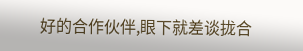好的合作伙伴,眼下就差谈拢合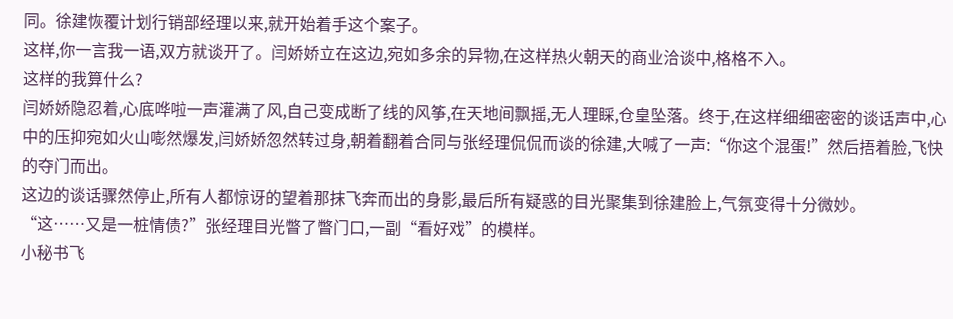同。徐建恢覆计划行销部经理以来,就开始着手这个案子。
这样,你一言我一语,双方就谈开了。闫娇娇立在这边,宛如多余的异物,在这样热火朝天的商业洽谈中,格格不入。
这样的我算什么?
闫娇娇隐忍着,心底哗啦一声灌满了风,自己变成断了线的风筝,在天地间飘摇,无人理睬,仓皇坠落。终于,在这样细细密密的谈话声中,心中的压抑宛如火山嘭然爆发,闫娇娇忽然转过身,朝着翻着合同与张经理侃侃而谈的徐建,大喊了一声:“你这个混蛋!”然后捂着脸,飞快的夺门而出。
这边的谈话骤然停止,所有人都惊讶的望着那抹飞奔而出的身影,最后所有疑惑的目光聚集到徐建脸上,气氛变得十分微妙。
“这……又是一桩情债?”张经理目光瞥了瞥门口,一副“看好戏”的模样。
小秘书飞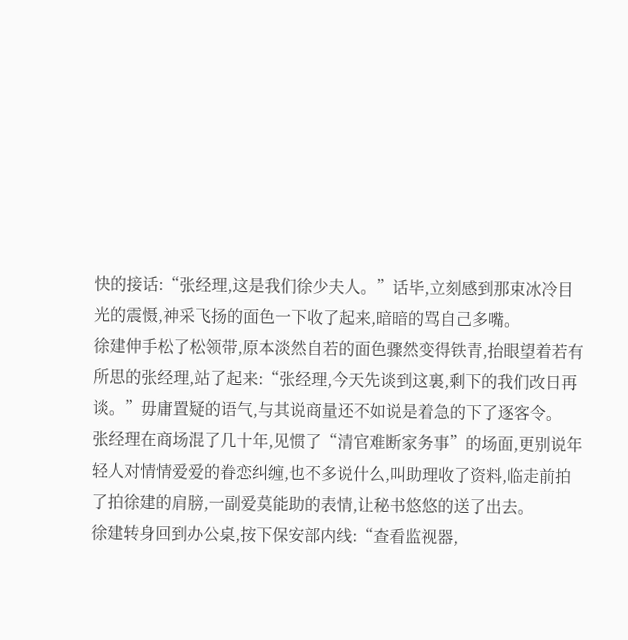快的接话:“张经理,这是我们徐少夫人。”话毕,立刻感到那束冰冷目光的震慑,神采飞扬的面色一下收了起来,暗暗的骂自己多嘴。
徐建伸手松了松领带,原本淡然自若的面色骤然变得铁青,抬眼望着若有所思的张经理,站了起来:“张经理,今天先谈到这裏,剩下的我们改日再谈。”毋庸置疑的语气,与其说商量还不如说是着急的下了逐客令。
张经理在商场混了几十年,见惯了“清官难断家务事”的场面,更别说年轻人对情情爱爱的眷恋纠缠,也不多说什么,叫助理收了资料,临走前拍了拍徐建的肩膀,一副爱莫能助的表情,让秘书悠悠的送了出去。
徐建转身回到办公桌,按下保安部内线:“查看监视器,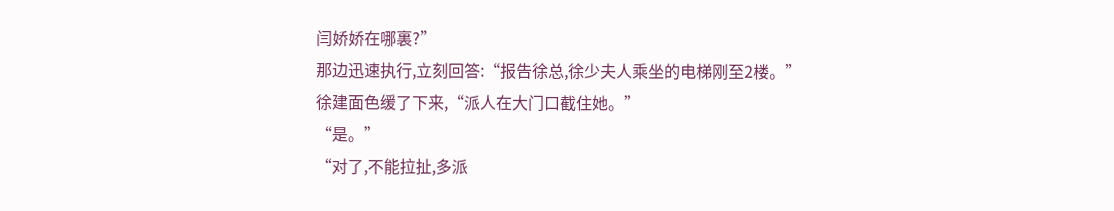闫娇娇在哪裏?”
那边迅速执行,立刻回答:“报告徐总,徐少夫人乘坐的电梯刚至2楼。”
徐建面色缓了下来,“派人在大门口截住她。”
“是。”
“对了,不能拉扯,多派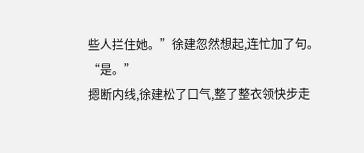些人拦住她。”徐建忽然想起,连忙加了句。
“是。”
摁断内线,徐建松了口气,整了整衣领快步走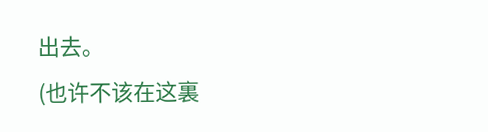出去。
(也许不该在这裏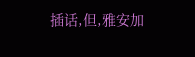插话,但,雅安加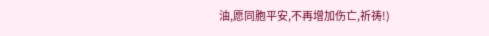油,愿同胞平安,不再增加伤亡,祈祷!)